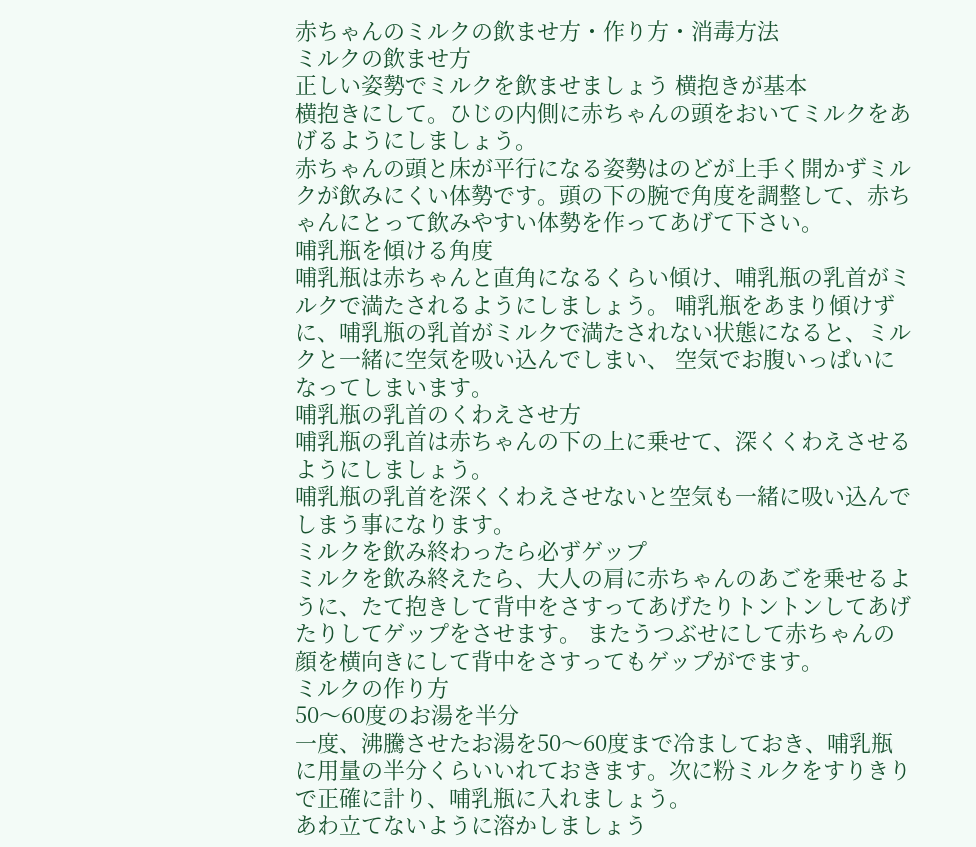赤ちゃんのミルクの飲ませ方・作り方・消毒方法
ミルクの飲ませ方
正しい姿勢でミルクを飲ませましょう 横抱きが基本
横抱きにして。ひじの内側に赤ちゃんの頭をおいてミルクをあげるようにしましょう。
赤ちゃんの頭と床が平行になる姿勢はのどが上手く開かずミルクが飲みにくい体勢です。頭の下の腕で角度を調整して、赤ちゃんにとって飲みやすい体勢を作ってあげて下さい。
哺乳瓶を傾ける角度
哺乳瓶は赤ちゃんと直角になるくらい傾け、哺乳瓶の乳首がミルクで満たされるようにしましょう。 哺乳瓶をあまり傾けずに、哺乳瓶の乳首がミルクで満たされない状態になると、ミルクと一緒に空気を吸い込んでしまい、 空気でお腹いっぱいになってしまいます。
哺乳瓶の乳首のくわえさせ方
哺乳瓶の乳首は赤ちゃんの下の上に乗せて、深くくわえさせるようにしましょう。
哺乳瓶の乳首を深くくわえさせないと空気も一緒に吸い込んでしまう事になります。
ミルクを飲み終わったら必ずゲップ
ミルクを飲み終えたら、大人の肩に赤ちゃんのあごを乗せるように、たて抱きして背中をさすってあげたりトントンしてあげたりしてゲップをさせます。 またうつぶせにして赤ちゃんの顔を横向きにして背中をさすってもゲップがでます。
ミルクの作り方
50〜60度のお湯を半分
一度、沸騰させたお湯を50〜60度まで冷ましておき、哺乳瓶に用量の半分くらいいれておきます。次に粉ミルクをすりきりで正確に計り、哺乳瓶に入れましょう。
あわ立てないように溶かしましょう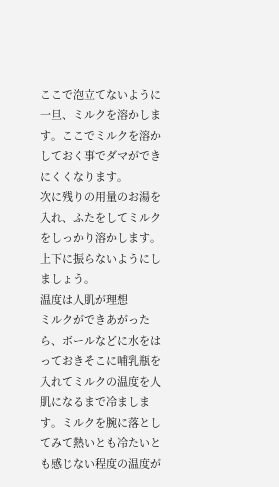ここで泡立てないように一旦、ミルクを溶かします。ここでミルクを溶かしておく事でダマができにくくなります。
次に残りの用量のお湯を入れ、ふたをしてミルクをしっかり溶かします。上下に振らないようにしましょう。
温度は人肌が理想
ミルクができあがったら、ボールなどに水をはっておきそこに哺乳瓶を入れてミルクの温度を人肌になるまで冷まします。ミルクを腕に落としてみて熱いとも冷たいとも感じない程度の温度が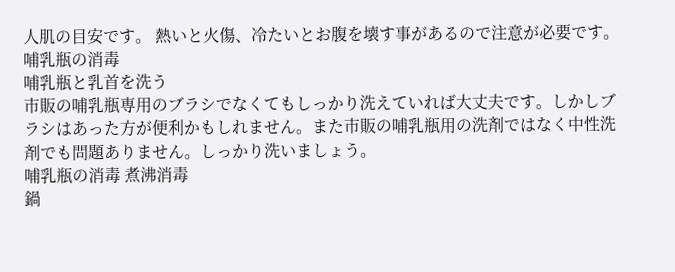人肌の目安です。 熱いと火傷、冷たいとお腹を壊す事があるので注意が必要です。
哺乳瓶の消毒
哺乳瓶と乳首を洗う
市販の哺乳瓶専用のブラシでなくてもしっかり洗えていれば大丈夫です。しかしブラシはあった方が便利かもしれません。また市販の哺乳瓶用の洗剤ではなく中性洗剤でも問題ありません。しっかり洗いましょう。
哺乳瓶の消毒 煮沸消毒
鍋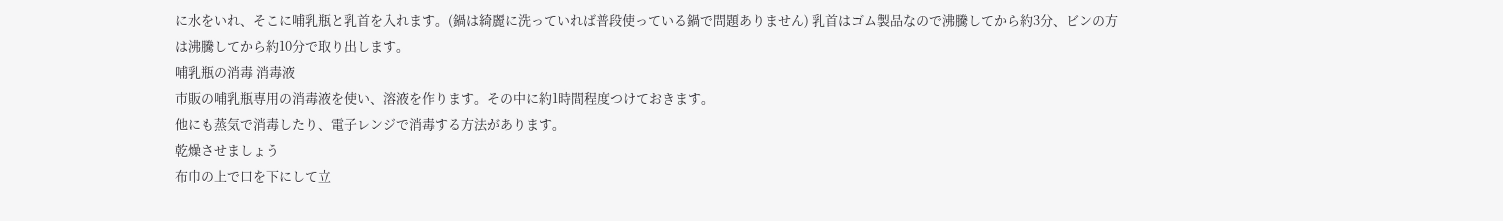に水をいれ、そこに哺乳瓶と乳首を入れます。(鍋は綺麗に洗っていれば普段使っている鍋で問題ありません) 乳首はゴム製品なので沸騰してから約3分、ビンの方は沸騰してから約10分で取り出します。
哺乳瓶の消毒 消毒液
市販の哺乳瓶専用の消毒液を使い、溶液を作ります。その中に約1時間程度つけておきます。
他にも蒸気で消毒したり、電子レンジで消毒する方法があります。
乾燥させましょう
布巾の上で口を下にして立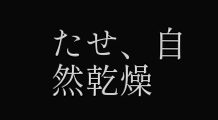たせ、自然乾燥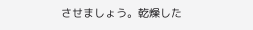させましょう。乾燥した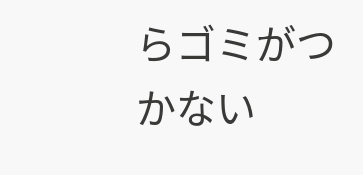らゴミがつかない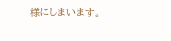様にしまいます。